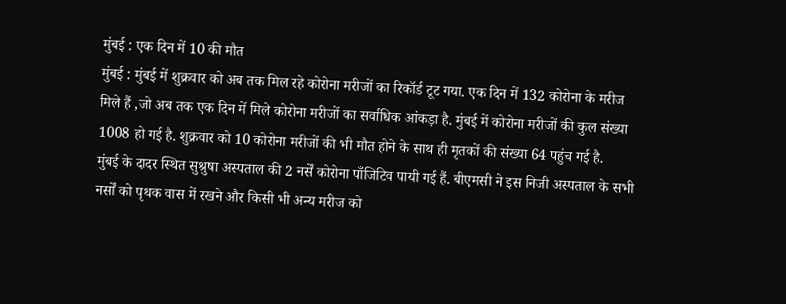मुंबई : एक दिन में 10 की मौत
मुंबई : मुंबई में शुक्रवार को अब तक मिल रहे कोरोना मरीजों का रिकॉर्ड टूट गया. एक दिन में 132 कोरोना के मरीज मिले हैं ,जो अब तक एक दिन में मिले कोरोना मरीजों का सर्वाधिक आंकड़ा है. मुंबई में कोरोना मरीजों की कुल संख्या 1008 हो गई है. शुक्रवार को 10 कोरोना मरीजों की भी मौत होने के साथ ही मृतकों की संख्या 64 पहुंच गई है.
मुंबई के दादर स्थित सुश्रुषा अस्पताल की 2 नर्सें कोरोना पाँजिटिव पायी गई हैं. बीएमसी ने इस निजी अस्पताल के सभी नर्सों को पृथक वास में रखने और किसी भी अन्य मरीज को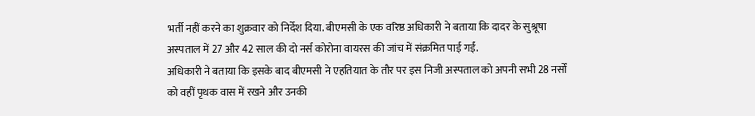भर्ती नहीं करने का शुक्रवार को निर्देश दिया. बीएमसी के एक वरिष्ठ अधिकारी ने बताया कि दादर के सुश्रूषा अस्पताल में 27 और 42 साल की दो नर्स कोरोना वायरस की जांच में संक्रमित पाई गईं.
अधिकारी ने बताया कि इसके बाद बीएमसी ने एहतियात के तौर पर इस निजी अस्पताल को अपनी सभी 28 नर्सों को वहीं पृथक वास में रखने और उनकी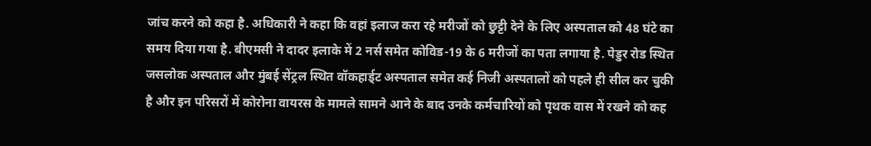जांच करने को कहा है. अधिकारी ने कहा कि वहां इलाज करा रहे मरीजों को छुट्टी देने के लिए अस्पताल को 48 घंटे का समय दिया गया है. बीएमसी ने दादर इलाके में 2 नर्स समेत कोविड-19 के 6 मरीजों का पता लगाया है. पेड्डर रोड स्थित जसलोक अस्पताल और मुंबई सेंट्रल स्थित वॉकहार्ड्ट अस्पताल समेत कई निजी अस्पतालों को पहले ही सील कर चुकी है और इन परिसरों में कोरोना वायरस के मामले सामने आने के बाद उनके कर्मचारियों को पृथक वास में रखने को कह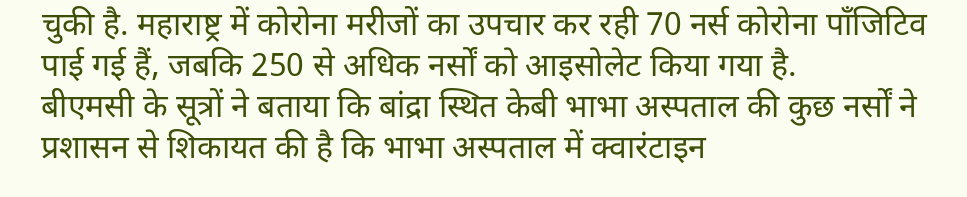चुकी है. महाराष्ट्र में कोरोना मरीजों का उपचार कर रही 70 नर्स कोरोना पाँजिटिव पाई गई हैं, जबकि 250 से अधिक नर्सों को आइसोलेट किया गया है.
बीएमसी के सूत्रों ने बताया कि बांद्रा स्थित केबी भाभा अस्पताल की कुछ नर्सों ने प्रशासन से शिकायत की है कि भाभा अस्पताल में क्वारंटाइन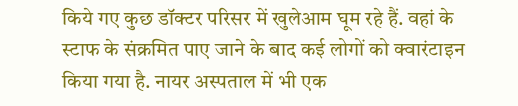किये गए कुछ डॉक्टर परिसर में खुलेआम घूम रहे हैं. वहां के स्टाफ के संक्रमित पाए जाने के बाद कई लोगों को क्वारंटाइन किया गया है. नायर अस्पताल में भी एक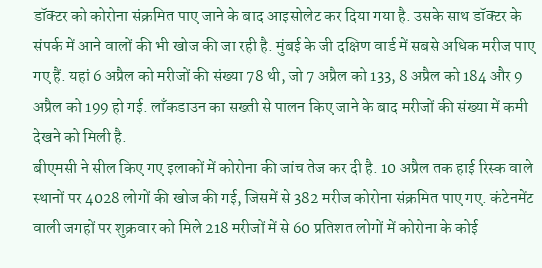डॉक्टर को कोरोना संक्रमित पाए जाने के बाद आइसोलेट कर दिया गया है. उसके साथ डॉक्टर के संपर्क में आने वालों की भी खोज की जा रही है. मुंबई के जी दक्षिण वार्ड में सबसे अधिक मरीज पाए गए हैं. यहां 6 अप्रैल को मरीजों की संख्या 78 थी, जो 7 अप्रैल को 133, 8 अप्रैल को 184 और 9 अप्रैल को 199 हो गई. लाँकडाउन का सख्ती से पालन किए जाने के बाद मरीजों की संख्या में कमी देखने को मिली है.
बीएमसी ने सील किए गए इलाकों में कोरोना की जांच तेज कर दी है. 10 अप्रैल तक हाई रिस्क वाले स्थानों पर 4028 लोगों की खोज की गई, जिसमें से 382 मरीज कोरोना संक्रमित पाए गए. कंटेनमेंट वाली जगहों पर शुक्रवार को मिले 218 मरीजों में से 60 प्रतिशत लोगों में कोरोना के कोई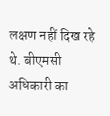लक्षण नहीं दिख रहे थे. बीएमसी अधिकारी का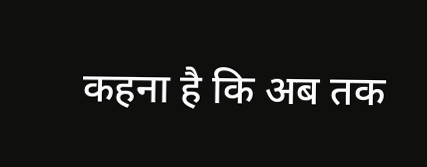कहना है कि अब तक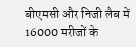बीएमसी और निजी लैब में 16000 मरीजों के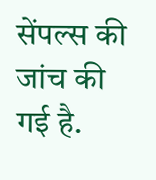सेंपल्स की जांच की गई है.